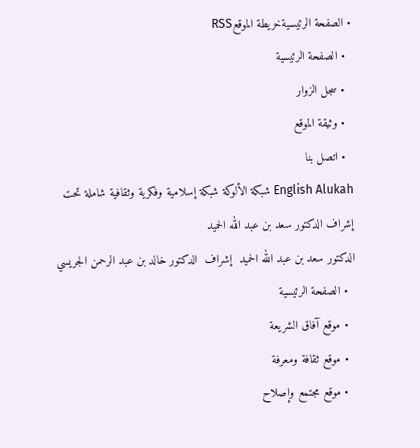• الصفحة الرئيسيةخريطة الموقعRSS
  • الصفحة الرئيسية
  • سجل الزوار
  • وثيقة الموقع
  • اتصل بنا
English Alukah شبكة الألوكة شبكة إسلامية وفكرية وثقافية شاملة تحت إشراف الدكتور سعد بن عبد الله الحميد
الدكتور سعد بن عبد الله الحميد  إشراف  الدكتور خالد بن عبد الرحمن الجريسي
  • الصفحة الرئيسية
  • موقع آفاق الشريعة
  • موقع ثقافة ومعرفة
  • موقع مجتمع وإصلاح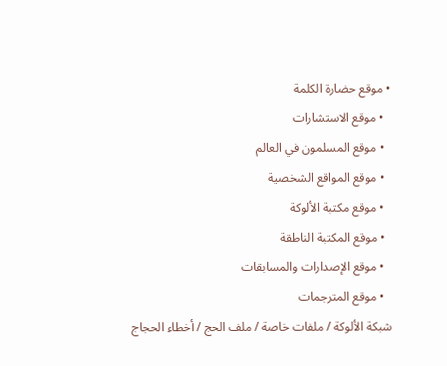• موقع حضارة الكلمة
  • موقع الاستشارات
  • موقع المسلمون في العالم
  • موقع المواقع الشخصية
  • موقع مكتبة الألوكة
  • موقع المكتبة الناطقة
  • موقع الإصدارات والمسابقات
  • موقع المترجمات
شبكة الألوكة / ملفات خاصة / ملف الحج / أخطاء الحجاج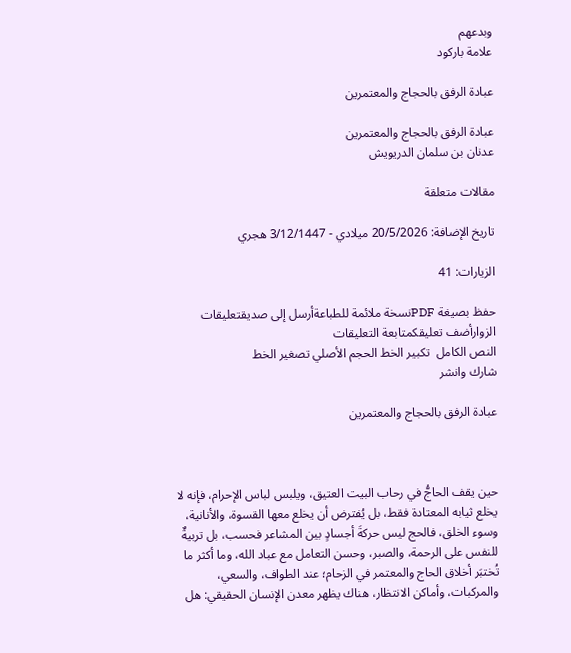وبدعهم
علامة باركود

عبادة الرفق بالحجاج والمعتمرين

عبادة الرفق بالحجاج والمعتمرين
عدنان بن سلمان الدريويش

مقالات متعلقة

تاريخ الإضافة: 20/5/2026 ميلادي - 3/12/1447 هجري

الزيارات: 41

حفظ بصيغة PDFنسخة ملائمة للطباعةأرسل إلى صديقتعليقات الزوارأضف تعليقكمتابعة التعليقات
النص الكامل  تكبير الخط الحجم الأصلي تصغير الخط
شارك وانشر

عبادة الرفق بالحجاج والمعتمرين



حين يقف الحاجُّ في رحاب البيت العتيق، ويلبس لباس الإحرام، فإنه لا يخلع ثيابه المعتادة فقط، بل يُفترض أن يخلع معها القسوة، والأنانية، وسوء الخلق، فالحج ليس حركةَ أجسادٍ بين المشاعر فحسب، بل تربيةٌ للنفس على الرحمة، والصبر، وحسن التعامل مع عباد الله، وما أكثر ما تُختبَر أخلاق الحاج والمعتمر في الزحام؛ عند الطواف، والسعي، والمركبات، وأماكن الانتظار، هناك يظهر معدن الإنسان الحقيقي: هل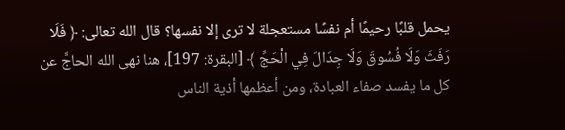يحمل قلبًا رحيمًا أم نفسًا مستعجلة لا ترى إلا نفسها؟ قال الله تعالى: ﴿ فَلَا رَفَثَ وَلَا فُسُوقَ وَلَا جِدَالَ فِي الْحَجِّ ﴾ [البقرة: 197]، هنا نهى الله الحاجَّ عن كل ما يفسد صفاء العبادة، ومن أعظمها أذية الناس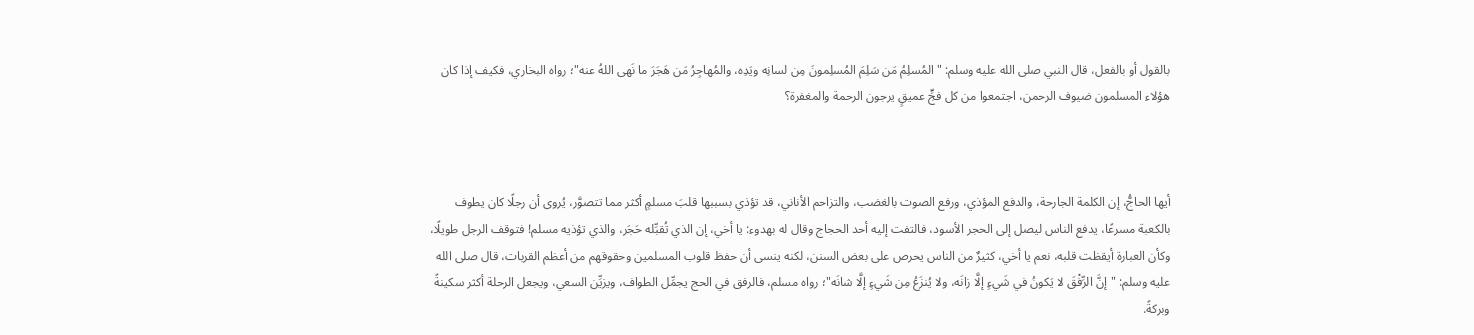بالقول أو بالفعل، قال النبي صلى الله عليه وسلم: "المُسلِمُ مَن سَلِمَ المُسلِمونَ مِن لسانِه ويَدِه، والمُهاجِرُ مَن هَجَرَ ما نَهى اللهُ عنه"؛ رواه البخاري، فكيف إذا كان هؤلاء المسلمون ضيوف الرحمن، اجتمعوا من كل فجٍّ عميقٍ يرجون الرحمة والمغفرة؟



أيها الحاجُّ، إن الكلمة الجارحة، والدفع المؤذي، ورفع الصوت بالغضب، والتزاحم الأناني، قد تؤذي بسببها قلبَ مسلمٍ أكثر مما تتصوَّر، يُروى أن رجلًا كان يطوف بالكعبة مسرعًا، يدفع الناس ليصل إلى الحجر الأسود، فالتفت إليه أحد الحجاج وقال له بهدوء: يا أخي، إن الذي تُقبِّله حَجَر، والذي تؤذيه مسلم! فتوقف الرجل طويلًا، وكأن العبارة أيقظت قلبه، نعم يا أخي، كثيرٌ من الناس يحرص على بعض السنن، لكنه ينسى أن حفظ قلوب المسلمين وحقوقهم من أعظم القربات، قال صلى الله عليه وسلم: "إنَّ الرِّفْقَ لا يَكونُ في شَيءٍ إلَّا زانَه، ولا يُنزَعُ مِن شَيءٍ إلَّا شانَه"؛ رواه مسلم، فالرفق في الحج يجمِّل الطواف، ويزيِّن السعي، ويجعل الرحلة أكثر سكينةً وبركةً.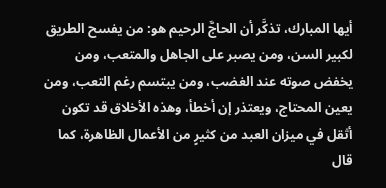أيها المبارك، تذكَّر أن الحاجَّ الرحيم هو: من يفسح الطريق لكبير السن، ومن يصبر على الجاهل والمتعب، ومن يخفض صوته عند الغضب، ومن يبتسم رغم التعب، ومن يعين المحتاج، ويعتذر إن أخطأ، وهذه الأخلاق قد تكون أثقل في ميزان العبد من كثيرٍ من الأعمال الظاهرة، كما قال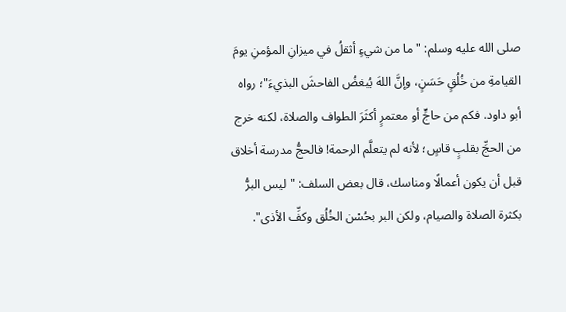صلى الله عليه وسلم: "ما من شيءٍ أثقلُ في ميزانِ المؤمنِ يومَ القيامةِ من خُلُقٍ حَسَنٍ، وإنَّ اللهَ يُبغضُ الفاحشَ البذيءَ"؛ رواه أبو داود. فكم من حاجٍّ أو معتمرٍ أكثَرَ الطواف والصلاة، لكنه خرج من الحجِّ بقلبٍ قاسٍ؛ لأنه لم يتعلَّم الرحمة! فالحجُّ مدرسة أخلاق قبل أن يكون أعمالًا ومناسك، قال بعض السلف: "ليس البرُّ بكثرة الصلاة والصيام، ولكن البر بحُسْن الخُلُق وكفِّ الأذى".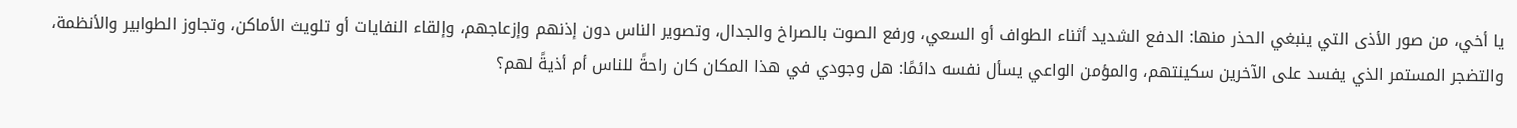يا أخي، من صور الأذى التي ينبغي الحذر منها: الدفع الشديد أثناء الطواف أو السعي، ورفع الصوت بالصراخ والجدال، وتصوير الناس دون إذنهم وإزعاجهم، وإلقاء النفايات أو تلويث الأماكن، وتجاوز الطوابير والأنظمة، والتضجر المستمر الذي يفسد على الآخرين سكينتهم، والمؤمن الواعي يسأل نفسه دائمًا: هل وجودي في هذا المكان كان راحةً للناس أم أذيةً لهم؟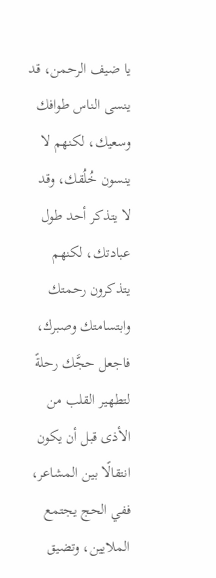يا ضيف الرحمن، قد ينسى الناس طوافك وسعيك، لكنهم لا ينسون خُلُقك، وقد لا يتذكر أحد طول عبادتك، لكنهم يتذكرون رحمتك وابتسامتك وصبرك، فاجعل حجَّك رحلةً لتطهير القلب من الأذى قبل أن يكون انتقالًا بين المشاعر، ففي الحج يجتمع الملايين، وتضيق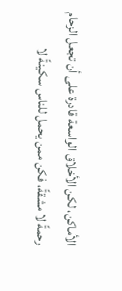الأماكن، لكن الأخلاق الواسعة قادرة على أن تجعل الزحام رحمةً لا مشقةً، فكن ممن يحمل للناس سكينةً لا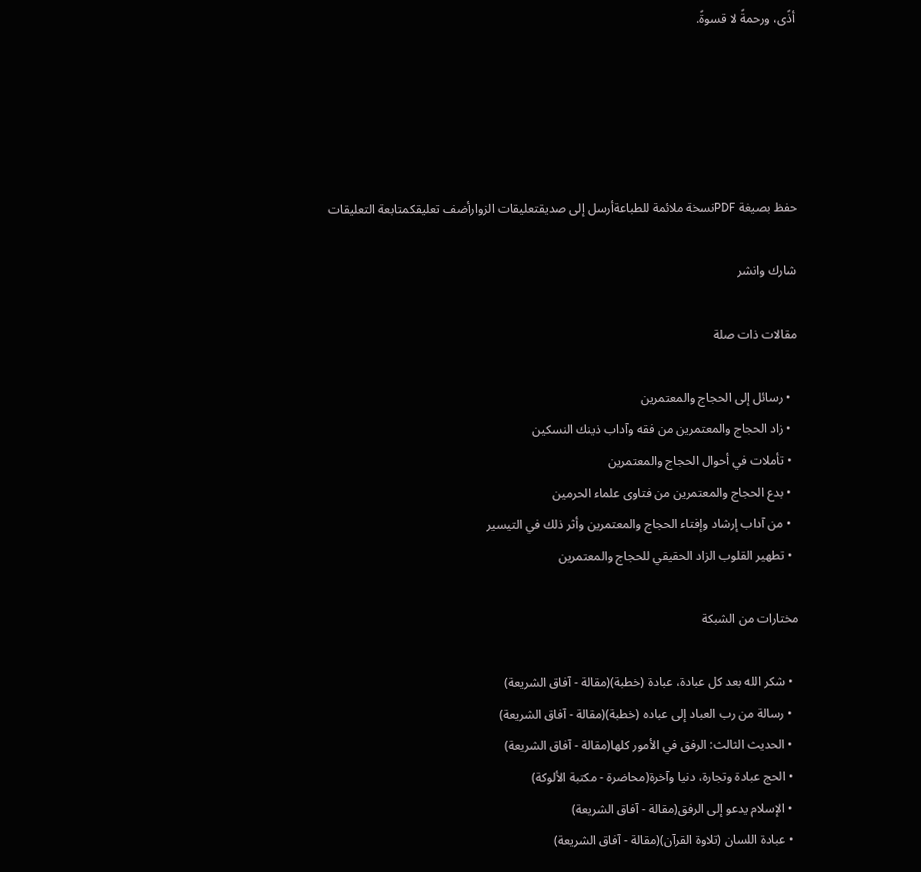أذًى، ورحمةً لا قسوةً.





حفظ بصيغة PDFنسخة ملائمة للطباعةأرسل إلى صديقتعليقات الزوارأضف تعليقكمتابعة التعليقات

شارك وانشر

مقالات ذات صلة

  • رسائل إلى الحجاج والمعتمرين
  • زاد الحجاج والمعتمرين من فقه وآداب ذينك النسكين
  • تأملات في أحوال الحجاج والمعتمرين
  • بدع الحجاج والمعتمرين من فتاوى علماء الحرمين
  • من آداب إرشاد وإفتاء الحجاج والمعتمرين وأثر ذلك في التيسير
  • تطهير القلوب الزاد الحقيقي للحجاج والمعتمرين

مختارات من الشبكة

  • شكر الله بعد كل عبادة، عبادة (خطبة)(مقالة - آفاق الشريعة)
  • رسالة من رب العباد إلى عباده (خطبة)(مقالة - آفاق الشريعة)
  • الحديث الثالث: الرفق في الأمور كلها(مقالة - آفاق الشريعة)
  • الحج عبادة وتجارة، دنيا وآخرة(محاضرة - مكتبة الألوكة)
  • الإسلام يدعو إلى الرفق(مقالة - آفاق الشريعة)
  • عبادة اللسان (تلاوة القرآن)(مقالة - آفاق الشريعة)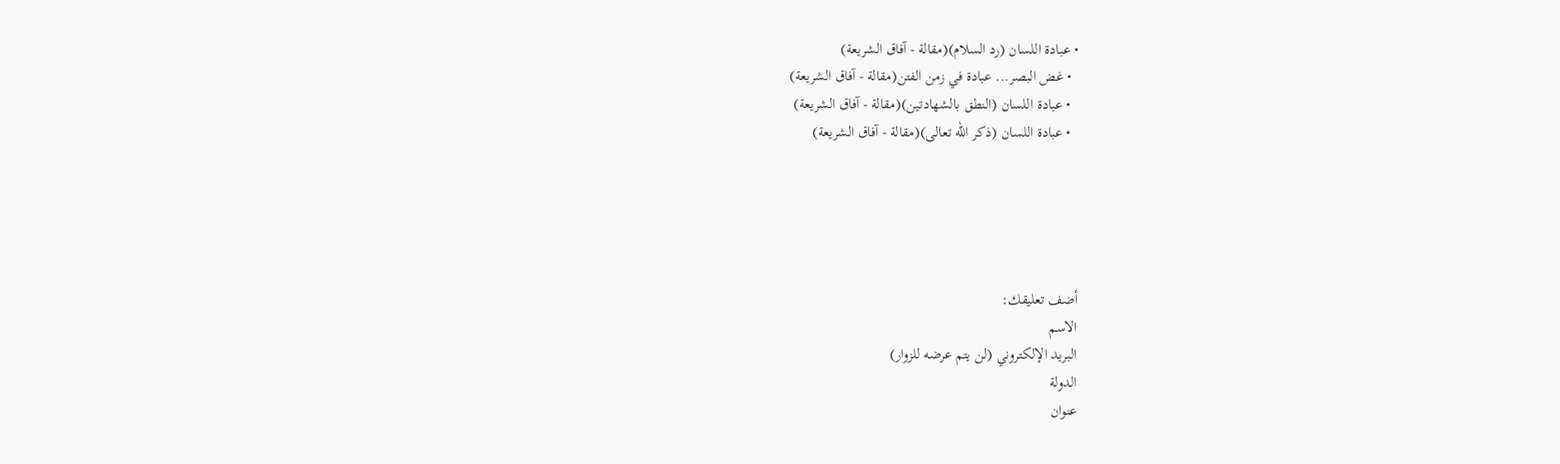• عبادة اللسان (رد السلام)(مقالة - آفاق الشريعة)
  • غض البصر... عبادة في زمن الفتن(مقالة - آفاق الشريعة)
  • عبادة اللسان (النطق بالشهادتين)(مقالة - آفاق الشريعة)
  • عبادة اللسان (ذكر الله تعالى)(مقالة - آفاق الشريعة)





أضف تعليقك:
الاسم
البريد الإلكتروني (لن يتم عرضه للزوار)
الدولة
عنوان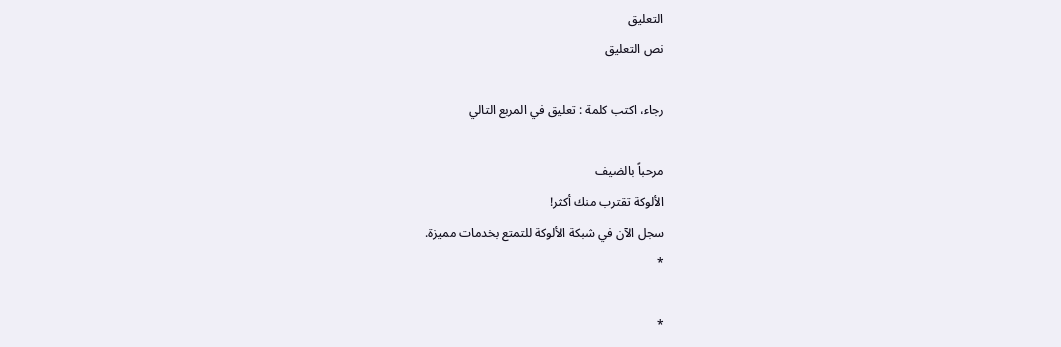التعليق
نص التعليق

رجاء، اكتب كلمة : تعليق في المربع التالي

مرحباً بالضيف
الألوكة تقترب منك أكثر!
سجل الآن في شبكة الألوكة للتمتع بخدمات مميزة.
*

*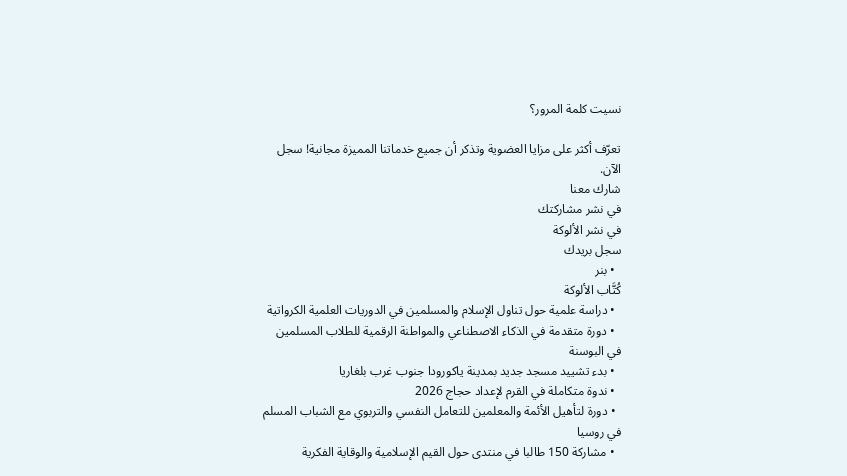نسيت كلمة المرور؟

تعرّف أكثر على مزايا العضوية وتذكر أن جميع خدماتنا المميزة مجانية! سجل الآن.
شارك معنا
في نشر مشاركتك
في نشر الألوكة
سجل بريدك
  • بنر
كُتَّاب الألوكة
  • دراسة علمية حول تناول الإسلام والمسلمين في الدوريات العلمية الكرواتية
  • دورة متقدمة في الذكاء الاصطناعي والمواطنة الرقمية للطلاب المسلمين في البوسنة
  • بدء تشييد مسجد جديد بمدينة ياكورودا جنوب غرب بلغاريا
  • ندوة متكاملة في القرم لإعداد حجاج 2026
  • دورة لتأهيل الأئمة والمعلمين للتعامل النفسي والتربوي مع الشباب المسلم في روسيا
  • مشاركة 150 طالبا في منتدى حول القيم الإسلامية والوقاية الفكرية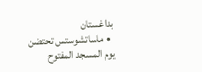بداغستان
  • ماساتشوستس تحتضن يوم المسجد المفتوح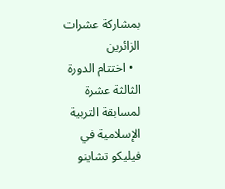بمشاركة عشرات الزائرين
  • اختتام الدورة الثالثة عشرة لمسابقة التربية الإسلامية في فيليكو تشاينو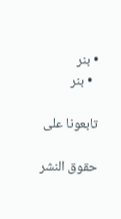• بنر
  • بنر

تابعونا على

حقوق النشر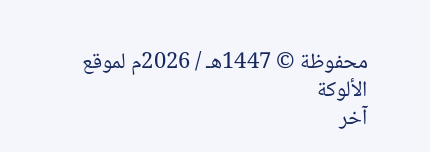محفوظة © 1447هـ / 2026م لموقع الألوكة
آخر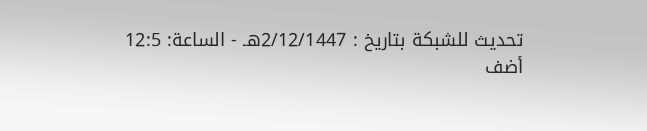تحديث للشبكة بتاريخ : 2/12/1447هـ - الساعة: 12:5
أضف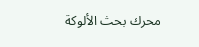محرك بحث الألوكة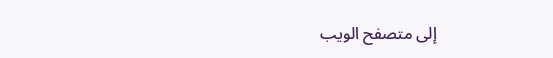إلى متصفح الويب